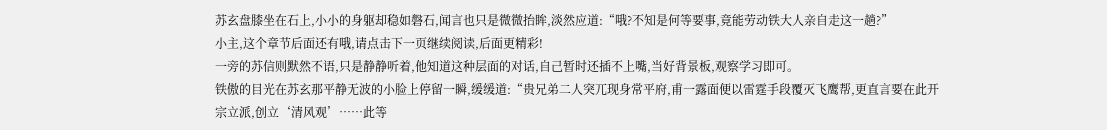苏玄盘膝坐在石上,小小的身躯却稳如磐石,闻言也只是微微抬眸,淡然应道:“哦?不知是何等要事,竟能劳动铁大人亲自走这一趟?”
小主,这个章节后面还有哦,请点击下一页继续阅读,后面更精彩!
一旁的苏信则默然不语,只是静静听着,他知道这种层面的对话,自己暂时还插不上嘴,当好背景板,观察学习即可。
铁傲的目光在苏玄那平静无波的小脸上停留一瞬,缓缓道:“贵兄弟二人突兀现身常平府,甫一露面便以雷霆手段覆灭飞鹰帮,更直言要在此开宗立派,创立‘清风观’……此等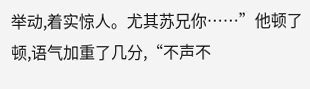举动,着实惊人。尤其苏兄你……”他顿了顿,语气加重了几分,“不声不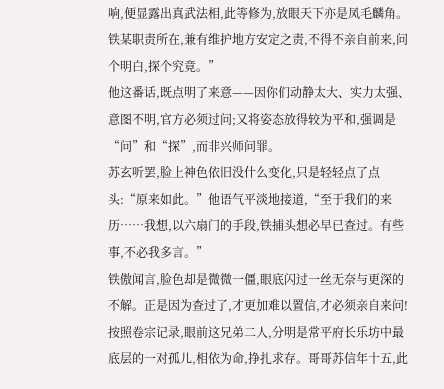响,便显露出真武法相,此等修为,放眼天下亦是凤毛麟角。铁某职责所在,兼有维护地方安定之责,不得不亲自前来,问个明白,探个究竟。”
他这番话,既点明了来意——因你们动静太大、实力太强、意图不明,官方必须过问;又将姿态放得较为平和,强调是“问”和“探”,而非兴师问罪。
苏玄听罢,脸上神色依旧没什么变化,只是轻轻点了点头:“原来如此。”他语气平淡地接道,“至于我们的来历……我想,以六扇门的手段,铁捕头想必早已查过。有些事,不必我多言。”
铁傲闻言,脸色却是微微一僵,眼底闪过一丝无奈与更深的不解。正是因为查过了,才更加难以置信,才必须亲自来问!
按照卷宗记录,眼前这兄弟二人,分明是常平府长乐坊中最底层的一对孤儿,相依为命,挣扎求存。哥哥苏信年十五,此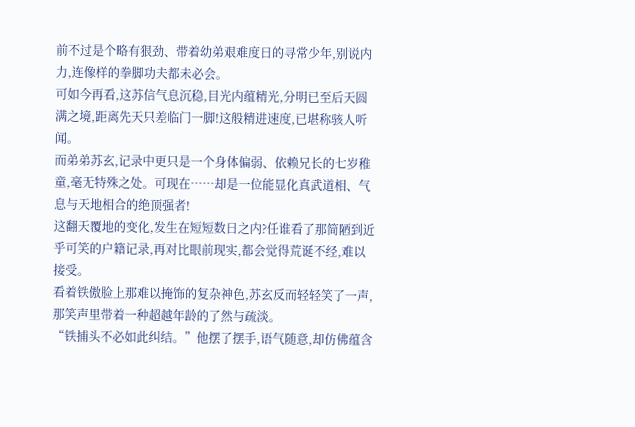前不过是个略有狠劲、带着幼弟艰难度日的寻常少年,别说内力,连像样的拳脚功夫都未必会。
可如今再看,这苏信气息沉稳,目光内蕴精光,分明已至后天圆满之境,距离先天只差临门一脚!这般精进速度,已堪称骇人听闻。
而弟弟苏玄,记录中更只是一个身体偏弱、依赖兄长的七岁稚童,毫无特殊之处。可现在……却是一位能显化真武道相、气息与天地相合的绝顶强者!
这翻天覆地的变化,发生在短短数日之内?任谁看了那简陋到近乎可笑的户籍记录,再对比眼前现实,都会觉得荒诞不经,难以接受。
看着铁傲脸上那难以掩饰的复杂神色,苏玄反而轻轻笑了一声,那笑声里带着一种超越年龄的了然与疏淡。
“铁捕头不必如此纠结。”他摆了摆手,语气随意,却仿佛蕴含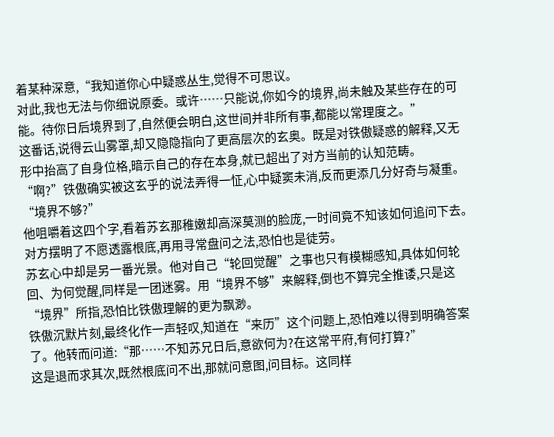着某种深意,“我知道你心中疑惑丛生,觉得不可思议。
对此,我也无法与你细说原委。或许……只能说,你如今的境界,尚未触及某些存在的可能。待你日后境界到了,自然便会明白,这世间并非所有事,都能以常理度之。”
这番话,说得云山雾罩,却又隐隐指向了更高层次的玄奥。既是对铁傲疑惑的解释,又无形中抬高了自身位格,暗示自己的存在本身,就已超出了对方当前的认知范畴。
“啊?”铁傲确实被这玄乎的说法弄得一怔,心中疑窦未消,反而更添几分好奇与凝重。“境界不够?”
他咀嚼着这四个字,看着苏玄那稚嫩却高深莫测的脸庞,一时间竟不知该如何追问下去。对方摆明了不愿透露根底,再用寻常盘问之法,恐怕也是徒劳。
苏玄心中却是另一番光景。他对自己“轮回觉醒”之事也只有模糊感知,具体如何轮回、为何觉醒,同样是一团迷雾。用“境界不够”来解释,倒也不算完全推诿,只是这“境界”所指,恐怕比铁傲理解的更为飘渺。
铁傲沉默片刻,最终化作一声轻叹,知道在“来历”这个问题上,恐怕难以得到明确答案了。他转而问道:“那……不知苏兄日后,意欲何为?在这常平府,有何打算?”
这是退而求其次,既然根底问不出,那就问意图,问目标。这同样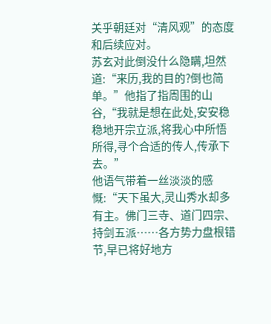关乎朝廷对“清风观”的态度和后续应对。
苏玄对此倒没什么隐瞒,坦然道:“来历,我的目的?倒也简单。”他指了指周围的山谷,“我就是想在此处,安安稳稳地开宗立派,将我心中所悟所得,寻个合适的传人,传承下去。”
他语气带着一丝淡淡的感慨:“天下虽大,灵山秀水却多有主。佛门三寺、道门四宗、持剑五派……各方势力盘根错节,早已将好地方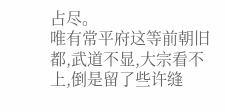占尽。
唯有常平府这等前朝旧都,武道不显,大宗看不上,倒是留了些许缝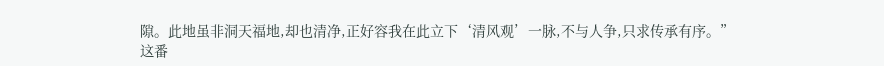隙。此地虽非洞天福地,却也清净,正好容我在此立下‘清风观’一脉,不与人争,只求传承有序。”
这番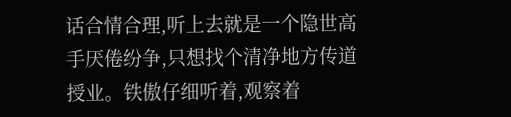话合情合理,听上去就是一个隐世高手厌倦纷争,只想找个清净地方传道授业。铁傲仔细听着,观察着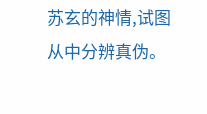苏玄的神情,试图从中分辨真伪。